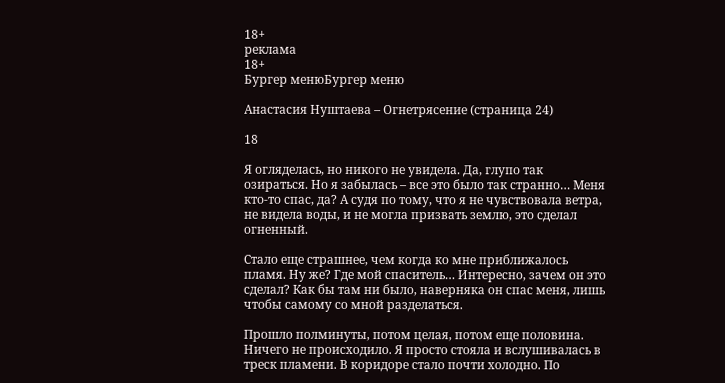18+
реклама
18+
Бургер менюБургер меню

Анастасия Нуштаева – Огнетрясение (страница 24)

18

Я огляделась, но никого не увидела. Да, глупо так озираться. Но я забылась – все это было так странно… Меня кто-то спас, да? А судя по тому, что я не чувствовала ветра, не видела воды, и не могла призвать землю, это сделал огненный.

Стало еще страшнее, чем когда ко мне приближалось пламя. Ну же? Где мой спаситель… Интересно, зачем он это сделал? Как бы там ни было, наверняка он спас меня, лишь чтобы самому со мной разделаться.

Прошло полминуты, потом целая, потом еще половина. Ничего не происходило. Я просто стояла и вслушивалась в треск пламени. В коридоре стало почти холодно. По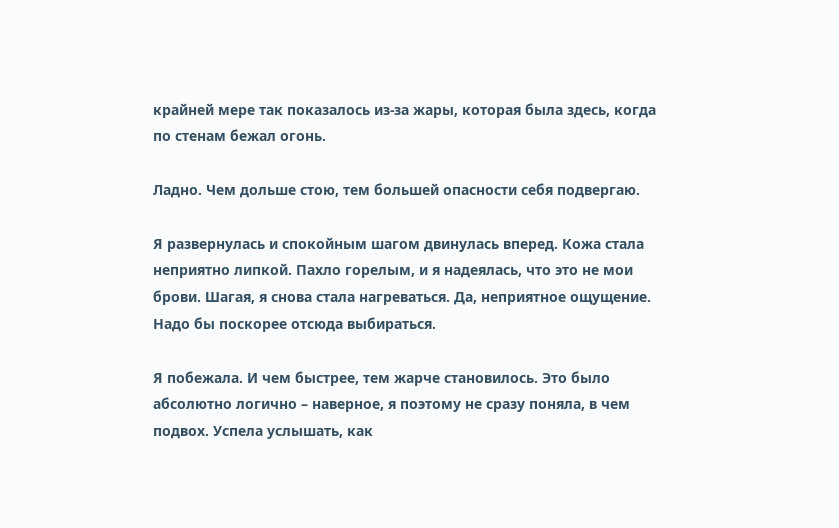крайней мере так показалось из-за жары, которая была здесь, когда по стенам бежал огонь.

Ладно. Чем дольше стою, тем большей опасности себя подвергаю.

Я развернулась и спокойным шагом двинулась вперед. Кожа стала неприятно липкой. Пахло горелым, и я надеялась, что это не мои брови. Шагая, я снова стала нагреваться. Да, неприятное ощущение. Надо бы поскорее отсюда выбираться.

Я побежала. И чем быстрее, тем жарче становилось. Это было абсолютно логично – наверное, я поэтому не сразу поняла, в чем подвох. Успела услышать, как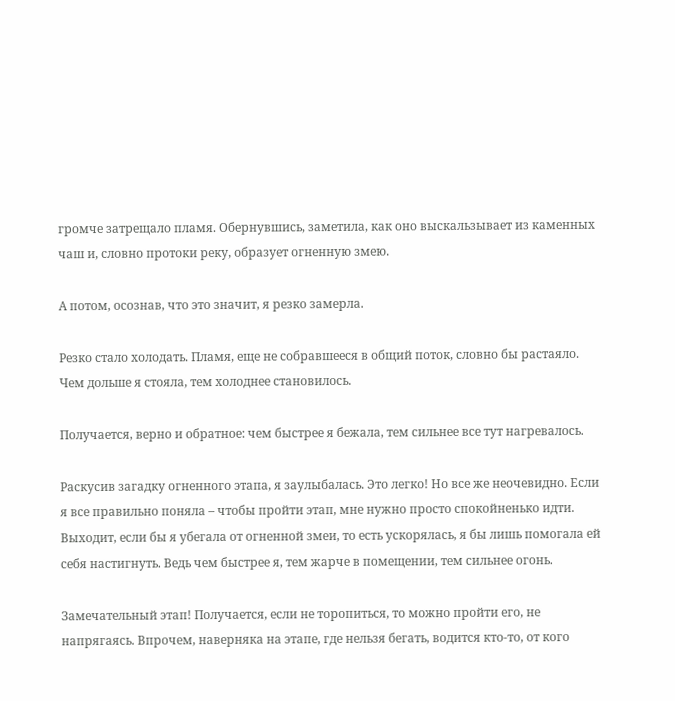громче затрещало пламя. Обернувшись, заметила, как оно выскальзывает из каменных чаш и, словно протоки реку, образует огненную змею.

А потом, осознав, что это значит, я резко замерла.

Резко стало холодать. Пламя, еще не собравшееся в общий поток, словно бы растаяло. Чем дольше я стояла, тем холоднее становилось.

Получается, верно и обратное: чем быстрее я бежала, тем сильнее все тут нагревалось.

Раскусив загадку огненного этапа, я заулыбалась. Это легко! Но все же неочевидно. Если я все правильно поняла – чтобы пройти этап, мне нужно просто спокойненько идти. Выходит, если бы я убегала от огненной змеи, то есть ускорялась, я бы лишь помогала ей себя настигнуть. Ведь чем быстрее я, тем жарче в помещении, тем сильнее огонь.

Замечательный этап! Получается, если не торопиться, то можно пройти его, не напрягаясь. Впрочем, наверняка на этапе, где нельзя бегать, водится кто-то, от кого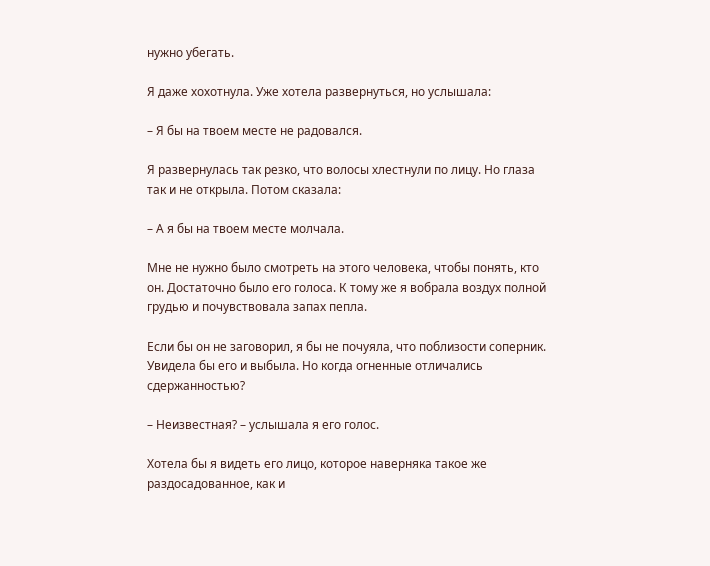нужно убегать.

Я даже хохотнула. Уже хотела развернуться, но услышала:

– Я бы на твоем месте не радовался.

Я развернулась так резко, что волосы хлестнули по лицу. Но глаза так и не открыла. Потом сказала:

– А я бы на твоем месте молчала.

Мне не нужно было смотреть на этого человека, чтобы понять, кто он. Достаточно было его голоса. К тому же я вобрала воздух полной грудью и почувствовала запах пепла.

Если бы он не заговорил, я бы не почуяла, что поблизости соперник. Увидела бы его и выбыла. Но когда огненные отличались сдержанностью?

– Неизвестная? – услышала я его голос.

Хотела бы я видеть его лицо, которое наверняка такое же раздосадованное, как и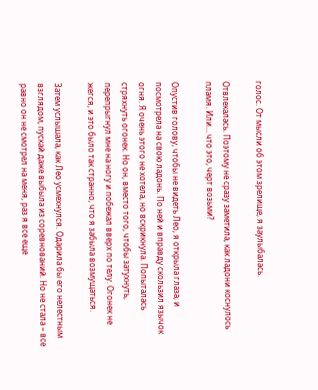голос. От мысли об этом зрелище, я заулыбалась.

Отвлекалась. Поэтому не сразу заметила, как ладони коснулось пламя. Или… что это, черт возьми?

Опустив голову, чтобы не видеть Лео, я открыла глаза, и посмотрела на свою ладонь. По ней и вправду скользил язычок огня. Я очень этого не хотела, но вскрикнула. Попыталась стряхнуть огонек. Но он, вместо того, чтобы затухнуть, перепрыгнул мне на ногу и побежал вверх по телу. Огонек не жегся, и это было так странно, что я забыла возмущаться.

Затем услышала, как Лео усмехнулся. Одарила бы его нелестным взглядом, пускай даже выбыла из соревнований. Но не стала – все равно он не смотрел на меня, раз я все еще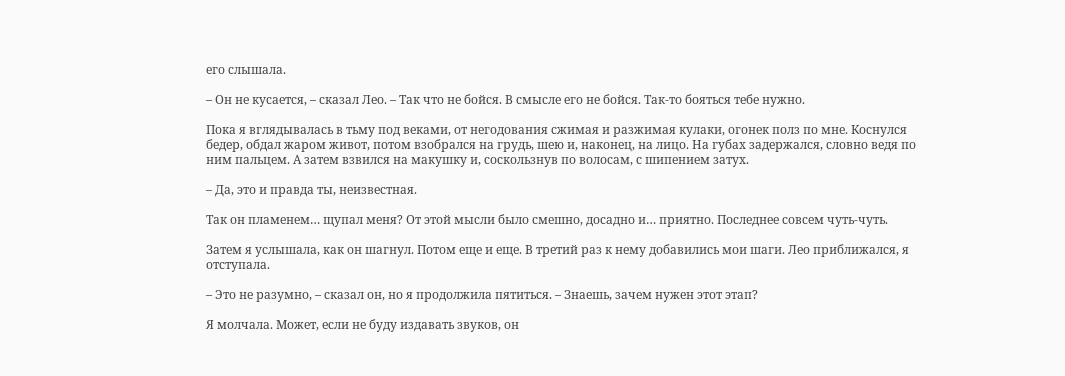его слышала.

– Он не кусается, – сказал Лео. – Так что не бойся. В смысле его не бойся. Так-то бояться тебе нужно.

Пока я вглядывалась в тьму под веками, от негодования сжимая и разжимая кулаки, огонек полз по мне. Коснулся бедер, обдал жаром живот, потом взобрался на грудь, шею и, наконец, на лицо. На губах задержался, словно ведя по ним пальцем. А затем взвился на макушку и, соскользнув по волосам, с шипением затух.

– Да, это и правда ты, неизвестная.

Так он пламенем… щупал меня? От этой мысли было смешно, досадно и… приятно. Последнее совсем чуть-чуть.

Затем я услышала, как он шагнул. Потом еще и еще. В третий раз к нему добавились мои шаги. Лео приближался, я отступала.

– Это не разумно, – сказал он, но я продолжила пятиться. – Знаешь, зачем нужен этот этап?

Я молчала. Может, если не буду издавать звуков, он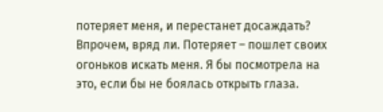потеряет меня, и перестанет досаждать? Впрочем, вряд ли. Потеряет – пошлет своих огоньков искать меня. Я бы посмотрела на это, если бы не боялась открыть глаза.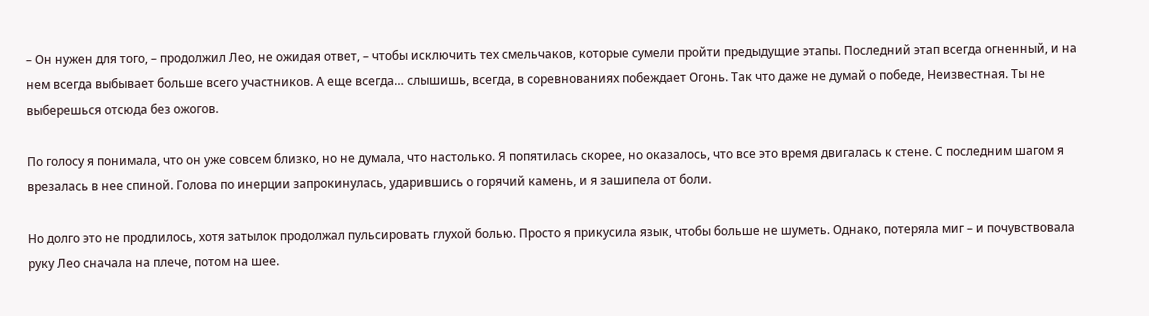– Он нужен для того, – продолжил Лео, не ожидая ответ, – чтобы исключить тех смельчаков, которые сумели пройти предыдущие этапы. Последний этап всегда огненный, и на нем всегда выбывает больше всего участников. А еще всегда… слышишь, всегда, в соревнованиях побеждает Огонь. Так что даже не думай о победе, Неизвестная. Ты не выберешься отсюда без ожогов.

По голосу я понимала, что он уже совсем близко, но не думала, что настолько. Я попятилась скорее, но оказалось, что все это время двигалась к стене. С последним шагом я врезалась в нее спиной. Голова по инерции запрокинулась, ударившись о горячий камень, и я зашипела от боли.

Но долго это не продлилось, хотя затылок продолжал пульсировать глухой болью. Просто я прикусила язык, чтобы больше не шуметь. Однако, потеряла миг – и почувствовала руку Лео сначала на плече, потом на шее.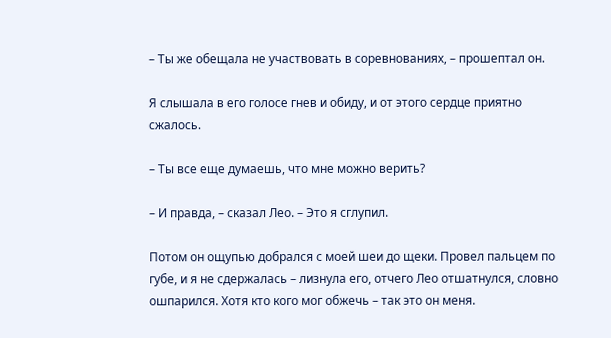– Ты же обещала не участвовать в соревнованиях, – прошептал он.

Я слышала в его голосе гнев и обиду, и от этого сердце приятно сжалось.

– Ты все еще думаешь, что мне можно верить?

– И правда, – сказал Лео. – Это я сглупил.

Потом он ощупью добрался с моей шеи до щеки. Провел пальцем по губе, и я не сдержалась – лизнула его, отчего Лео отшатнулся, словно ошпарился. Хотя кто кого мог обжечь – так это он меня.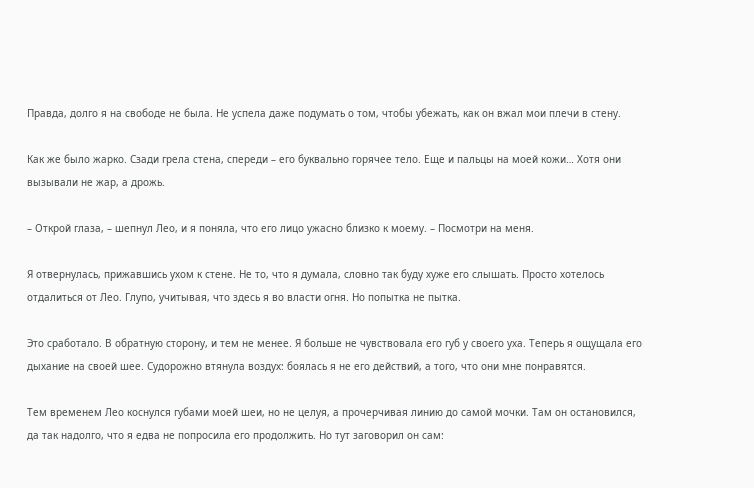Правда, долго я на свободе не была. Не успела даже подумать о том, чтобы убежать, как он вжал мои плечи в стену.

Как же было жарко. Сзади грела стена, спереди – его буквально горячее тело. Еще и пальцы на моей кожи… Хотя они вызывали не жар, а дрожь.

– Открой глаза, – шепнул Лео, и я поняла, что его лицо ужасно близко к моему. – Посмотри на меня.

Я отвернулась, прижавшись ухом к стене. Не то, что я думала, словно так буду хуже его слышать. Просто хотелось отдалиться от Лео. Глупо, учитывая, что здесь я во власти огня. Но попытка не пытка.

Это сработало. В обратную сторону, и тем не менее. Я больше не чувствовала его губ у своего уха. Теперь я ощущала его дыхание на своей шее. Судорожно втянула воздух: боялась я не его действий, а того, что они мне понравятся.

Тем временем Лео коснулся губами моей шеи, но не целуя, а прочерчивая линию до самой мочки. Там он остановился, да так надолго, что я едва не попросила его продолжить. Но тут заговорил он сам: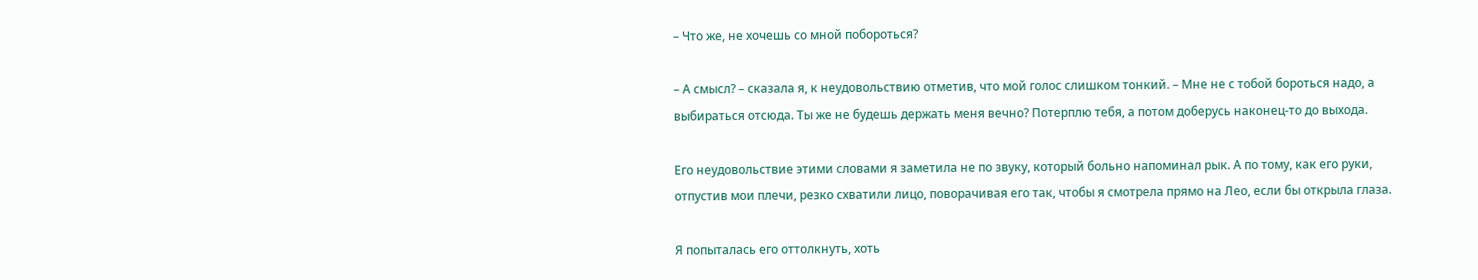– Что же, не хочешь со мной побороться?

– А смысл? – сказала я, к неудовольствию отметив, что мой голос слишком тонкий. – Мне не с тобой бороться надо, а выбираться отсюда. Ты же не будешь держать меня вечно? Потерплю тебя, а потом доберусь наконец-то до выхода.

Его неудовольствие этими словами я заметила не по звуку, который больно напоминал рык. А по тому, как его руки, отпустив мои плечи, резко схватили лицо, поворачивая его так, чтобы я смотрела прямо на Лео, если бы открыла глаза.

Я попыталась его оттолкнуть, хоть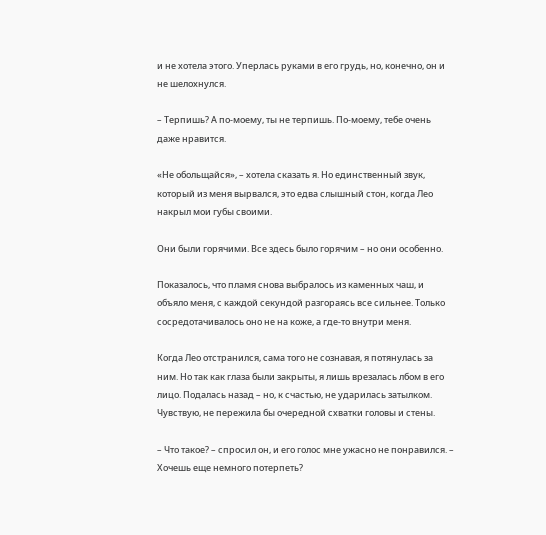и не хотела этого. Уперлась руками в его грудь, но, конечно, он и не шелохнулся.

– Терпишь? А по-моему, ты не терпишь. По-моему, тебе очень даже нравится.

«Не обольщайся», – хотела сказать я. Но единственный звук, который из меня вырвался, это едва слышный стон, когда Лео накрыл мои губы своими.

Они были горячими. Все здесь было горячим – но они особенно.

Показалось, что пламя снова выбралось из каменных чаш, и объяло меня, с каждой секундой разгораясь все сильнее. Только сосредотачивалось оно не на коже, а где-то внутри меня.

Когда Лео отстранился, сама того не сознавая, я потянулась за ним. Но так как глаза были закрыты, я лишь врезалась лбом в его лицо. Подалась назад – но, к счастью, не ударилась затылком. Чувствую, не пережила бы очередной схватки головы и стены.

– Что такое? – спросил он, и его голос мне ужасно не понравился. – Хочешь еще немного потерпеть?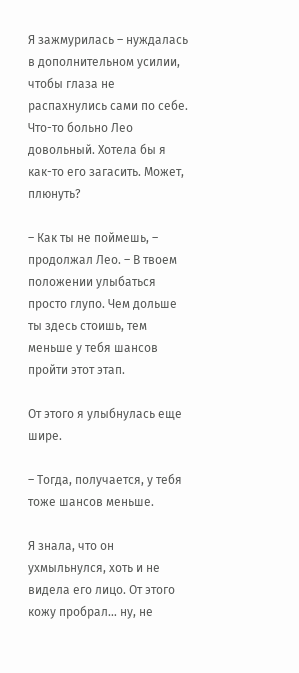Я зажмурилась – нуждалась в дополнительном усилии, чтобы глаза не распахнулись сами по себе. Что-то больно Лео довольный. Хотела бы я как-то его загасить. Может, плюнуть?

– Как ты не поймешь, – продолжал Лео. – В твоем положении улыбаться просто глупо. Чем дольше ты здесь стоишь, тем меньше у тебя шансов пройти этот этап.

От этого я улыбнулась еще шире.

– Тогда, получается, у тебя тоже шансов меньше.

Я знала, что он ухмыльнулся, хоть и не видела его лицо. От этого кожу пробрал… ну, не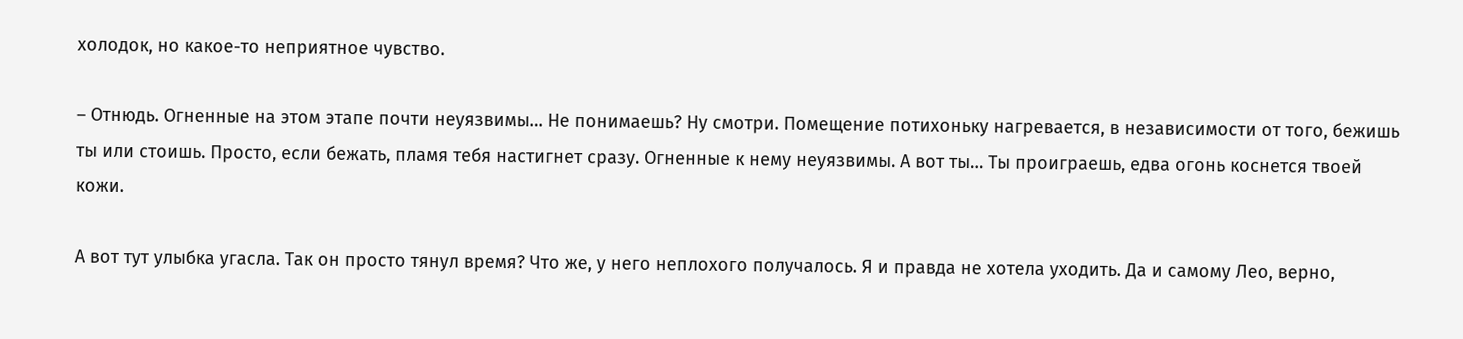холодок, но какое-то неприятное чувство.

– Отнюдь. Огненные на этом этапе почти неуязвимы… Не понимаешь? Ну смотри. Помещение потихоньку нагревается, в независимости от того, бежишь ты или стоишь. Просто, если бежать, пламя тебя настигнет сразу. Огненные к нему неуязвимы. А вот ты… Ты проиграешь, едва огонь коснется твоей кожи.

А вот тут улыбка угасла. Так он просто тянул время? Что же, у него неплохого получалось. Я и правда не хотела уходить. Да и самому Лео, верно,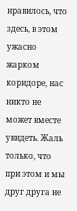нравилось, что здесь, в этом ужасно жарком коридоре, нас никто не может вместе увидеть. Жаль только, что при этом и мы друг друга не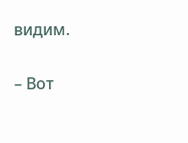видим.

– Вот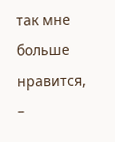так мне больше нравится, –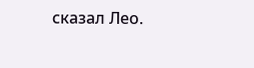сказал Лео.